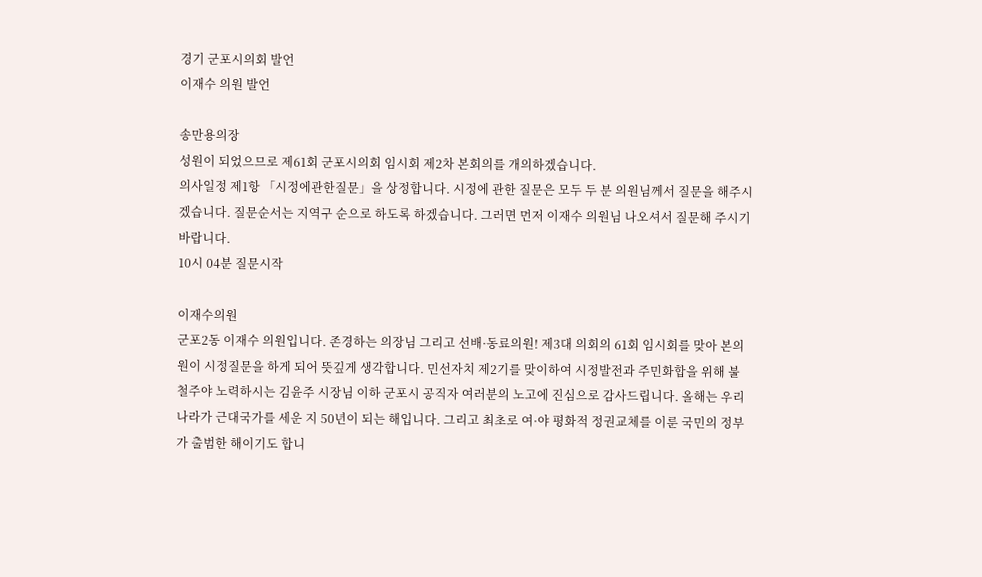경기 군포시의회 발언
이재수 의원 발언

송만용의장
성원이 되었으므로 제61회 군포시의회 임시회 제2차 본회의를 개의하겠습니다.
의사일정 제1항 「시정에관한질문」을 상정합니다. 시정에 관한 질문은 모두 두 분 의원님께서 질문을 해주시겠습니다. 질문순서는 지역구 순으로 하도록 하겠습니다. 그러면 먼저 이재수 의원님 나오셔서 질문해 주시기 바랍니다.
10시 04분 질문시작

이재수의원
군포2동 이재수 의원입니다. 존경하는 의장님 그리고 선배·동료의원! 제3대 의회의 61회 임시회를 맞아 본의원이 시정질문을 하게 되어 뜻깊게 생각합니다. 민선자치 제2기를 맞이하여 시정발전과 주민화합을 위해 불철주야 노력하시는 김윤주 시장님 이하 군포시 공직자 여러분의 노고에 진심으로 감사드립니다. 올해는 우리 나라가 근대국가를 세운 지 50년이 되는 해입니다. 그리고 최초로 여·야 평화적 정권교체를 이룬 국민의 정부가 출범한 해이기도 합니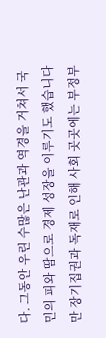다. 그동안 우린 수많은 난관과 역경을 거쳐서 국민의 피와 땀으로 경제 성장을 이루기도 했습니다만 장기집권과 독재로 인해 사회 곳곳에는 부정부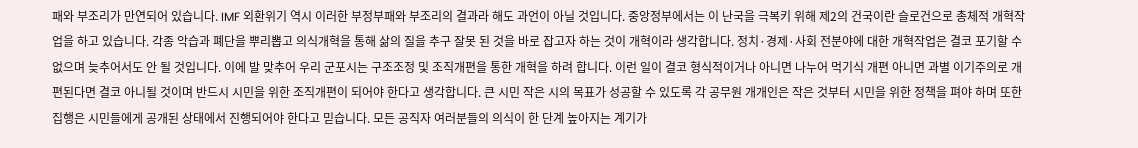패와 부조리가 만연되어 있습니다. IMF 외환위기 역시 이러한 부정부패와 부조리의 결과라 해도 과언이 아닐 것입니다. 중앙정부에서는 이 난국을 극복키 위해 제2의 건국이란 슬로건으로 총체적 개혁작업을 하고 있습니다. 각종 악습과 폐단을 뿌리뽑고 의식개혁을 통해 삶의 질을 추구 잘못 된 것을 바로 잡고자 하는 것이 개혁이라 생각합니다. 정치·경제·사회 전분야에 대한 개혁작업은 결코 포기할 수 없으며 늦추어서도 안 될 것입니다. 이에 발 맞추어 우리 군포시는 구조조정 및 조직개편을 통한 개혁을 하려 합니다. 이런 일이 결코 형식적이거나 아니면 나누어 먹기식 개편 아니면 과별 이기주의로 개편된다면 결코 아니될 것이며 반드시 시민을 위한 조직개편이 되어야 한다고 생각합니다. 큰 시민 작은 시의 목표가 성공할 수 있도록 각 공무원 개개인은 작은 것부터 시민을 위한 정책을 펴야 하며 또한 집행은 시민들에게 공개된 상태에서 진행되어야 한다고 믿습니다. 모든 공직자 여러분들의 의식이 한 단계 높아지는 계기가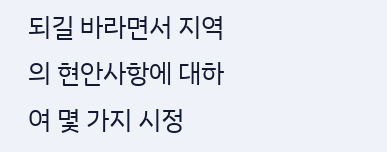되길 바라면서 지역의 현안사항에 대하여 몇 가지 시정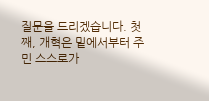질문을 드리겠습니다. 첫째, 개혁은 밑에서부터 주민 스스로가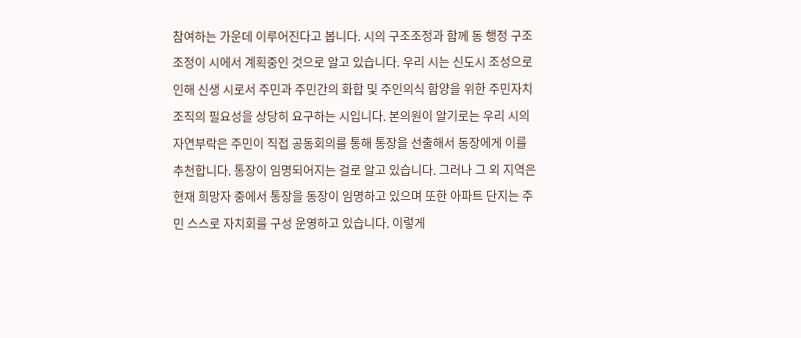참여하는 가운데 이루어진다고 봅니다. 시의 구조조정과 함께 동 행정 구조조정이 시에서 계획중인 것으로 알고 있습니다. 우리 시는 신도시 조성으로 인해 신생 시로서 주민과 주민간의 화합 및 주인의식 함양을 위한 주민자치 조직의 필요성을 상당히 요구하는 시입니다. 본의원이 알기로는 우리 시의 자연부락은 주민이 직접 공동회의를 통해 통장을 선출해서 동장에게 이를 추천합니다. 통장이 임명되어지는 걸로 알고 있습니다. 그러나 그 외 지역은 현재 희망자 중에서 통장을 동장이 임명하고 있으며 또한 아파트 단지는 주민 스스로 자치회를 구성 운영하고 있습니다. 이렇게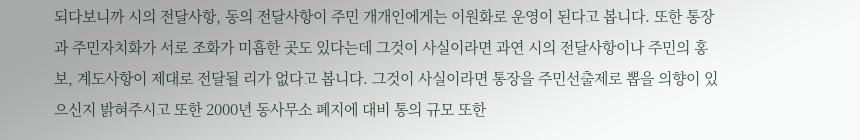되다보니까 시의 전달사항, 동의 전달사항이 주민 개개인에게는 이원화로 운영이 된다고 봅니다. 또한 통장과 주민자치화가 서로 조화가 미흡한 곳도 있다는데 그것이 사실이라면 과연 시의 전달사항이나 주민의 홍보, 계도사항이 제대로 전달될 리가 없다고 봅니다. 그것이 사실이라면 통장을 주민선출제로 뽑을 의향이 있으신지 밝혀주시고 또한 2000년 동사무소 폐지에 대비 통의 규모 또한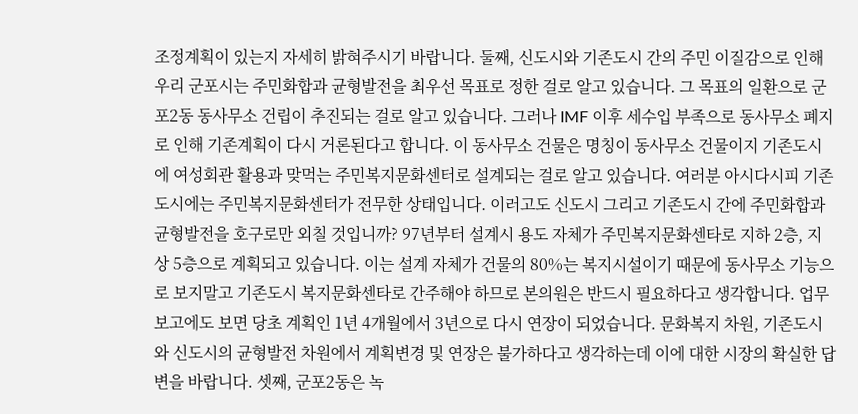조정계획이 있는지 자세히 밝혀주시기 바랍니다. 둘째, 신도시와 기존도시 간의 주민 이질감으로 인해 우리 군포시는 주민화합과 균형발전을 최우선 목표로 정한 걸로 알고 있습니다. 그 목표의 일환으로 군포2동 동사무소 건립이 추진되는 걸로 알고 있습니다. 그러나 IMF 이후 세수입 부족으로 동사무소 폐지로 인해 기존계획이 다시 거론된다고 합니다. 이 동사무소 건물은 명칭이 동사무소 건물이지 기존도시에 여성회관 활용과 맞먹는 주민복지문화센터로 설계되는 걸로 알고 있습니다. 여러분 아시다시피 기존도시에는 주민복지문화센터가 전무한 상태입니다. 이러고도 신도시 그리고 기존도시 간에 주민화합과 균형발전을 호구로만 외칠 것입니까? 97년부터 설계시 용도 자체가 주민복지문화센타로 지하 2층, 지상 5층으로 계획되고 있습니다. 이는 설계 자체가 건물의 80%는 복지시설이기 때문에 동사무소 기능으로 보지말고 기존도시 복지문화센타로 간주해야 하므로 본의원은 반드시 필요하다고 생각합니다. 업무보고에도 보면 당초 계획인 1년 4개월에서 3년으로 다시 연장이 되었습니다. 문화복지 차원, 기존도시와 신도시의 균형발전 차원에서 계획변경 및 연장은 불가하다고 생각하는데 이에 대한 시장의 확실한 답변을 바랍니다. 셋째, 군포2동은 녹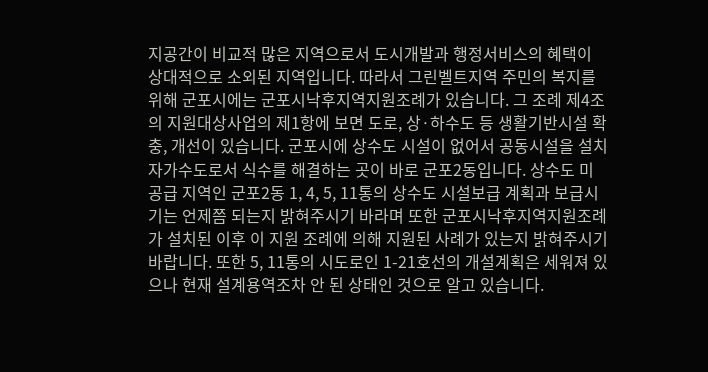지공간이 비교적 많은 지역으로서 도시개발과 행정서비스의 혜택이 상대적으로 소외된 지역입니다. 따라서 그린벨트지역 주민의 복지를 위해 군포시에는 군포시낙후지역지원조례가 있습니다. 그 조례 제4조의 지원대상사업의 제1항에 보면 도로, 상·하수도 등 생활기반시설 확충, 개선이 있습니다. 군포시에 상수도 시설이 없어서 공동시설을 설치 자가수도로서 식수를 해결하는 곳이 바로 군포2동입니다. 상수도 미공급 지역인 군포2동 1, 4, 5, 11통의 상수도 시설보급 계획과 보급시기는 언제쯤 되는지 밝혀주시기 바라며 또한 군포시낙후지역지원조례가 설치된 이후 이 지원 조례에 의해 지원된 사례가 있는지 밝혀주시기 바랍니다. 또한 5, 11통의 시도로인 1-21호선의 개설계획은 세워져 있으나 현재 설계용역조차 안 된 상태인 것으로 알고 있습니다.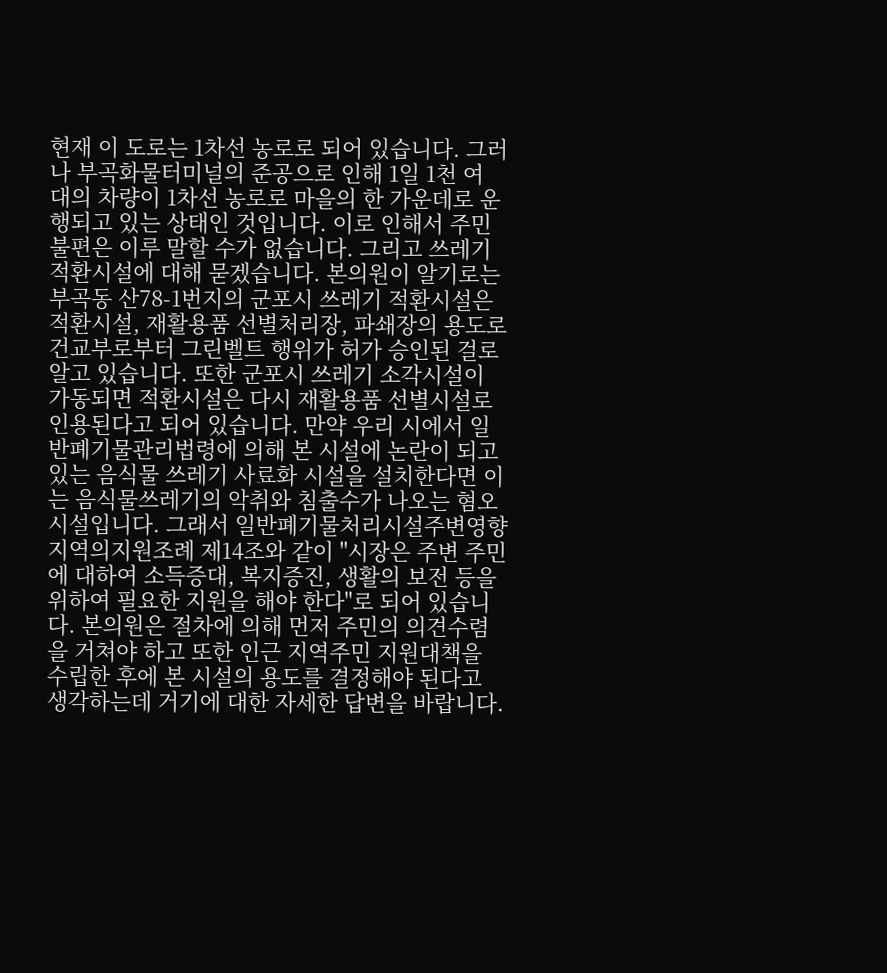현재 이 도로는 1차선 농로로 되어 있습니다. 그러나 부곡화물터미널의 준공으로 인해 1일 1천 여 대의 차량이 1차선 농로로 마을의 한 가운데로 운행되고 있는 상태인 것입니다. 이로 인해서 주민 불편은 이루 말할 수가 없습니다. 그리고 쓰레기 적환시설에 대해 묻겠습니다. 본의원이 알기로는 부곡동 산78-1번지의 군포시 쓰레기 적환시설은 적환시설, 재활용품 선별처리장, 파쇄장의 용도로 건교부로부터 그린벨트 행위가 허가 승인된 걸로 알고 있습니다. 또한 군포시 쓰레기 소각시설이 가동되면 적환시설은 다시 재활용품 선별시설로 인용된다고 되어 있습니다. 만약 우리 시에서 일반폐기물관리법령에 의해 본 시설에 논란이 되고 있는 음식물 쓰레기 사료화 시설을 설치한다면 이는 음식물쓰레기의 악취와 침출수가 나오는 혐오시설입니다. 그래서 일반폐기물처리시설주변영향지역의지원조례 제14조와 같이 "시장은 주변 주민에 대하여 소득증대, 복지증진, 생활의 보전 등을 위하여 필요한 지원을 해야 한다"로 되어 있습니다. 본의원은 절차에 의해 먼저 주민의 의견수렴을 거쳐야 하고 또한 인근 지역주민 지원대책을 수립한 후에 본 시설의 용도를 결정해야 된다고 생각하는데 거기에 대한 자세한 답변을 바랍니다.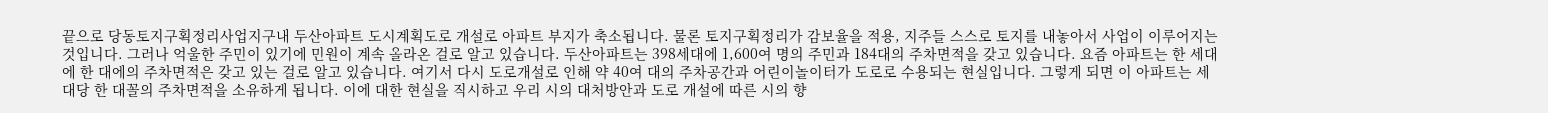끝으로 당동토지구획정리사업지구내 두산아파트 도시계획도로 개설로 아파트 부지가 축소됩니다. 물론 토지구획정리가 감보율을 적용, 지주들 스스로 토지를 내놓아서 사업이 이루어지는 것입니다. 그러나 억울한 주민이 있기에 민원이 계속 올라온 걸로 알고 있습니다. 두산아파트는 398세대에 1,600여 명의 주민과 184대의 주차면적을 갖고 있습니다. 요즘 아파트는 한 세대에 한 대에의 주차면적은 갖고 있는 걸로 알고 있습니다. 여기서 다시 도로개설로 인해 약 40여 대의 주차공간과 어린이놀이터가 도로로 수용되는 현실입니다. 그렇게 되면 이 아파트는 세대당 한 대꼴의 주차면적을 소유하게 됩니다. 이에 대한 현실을 직시하고 우리 시의 대처방안과 도로 개설에 따른 시의 향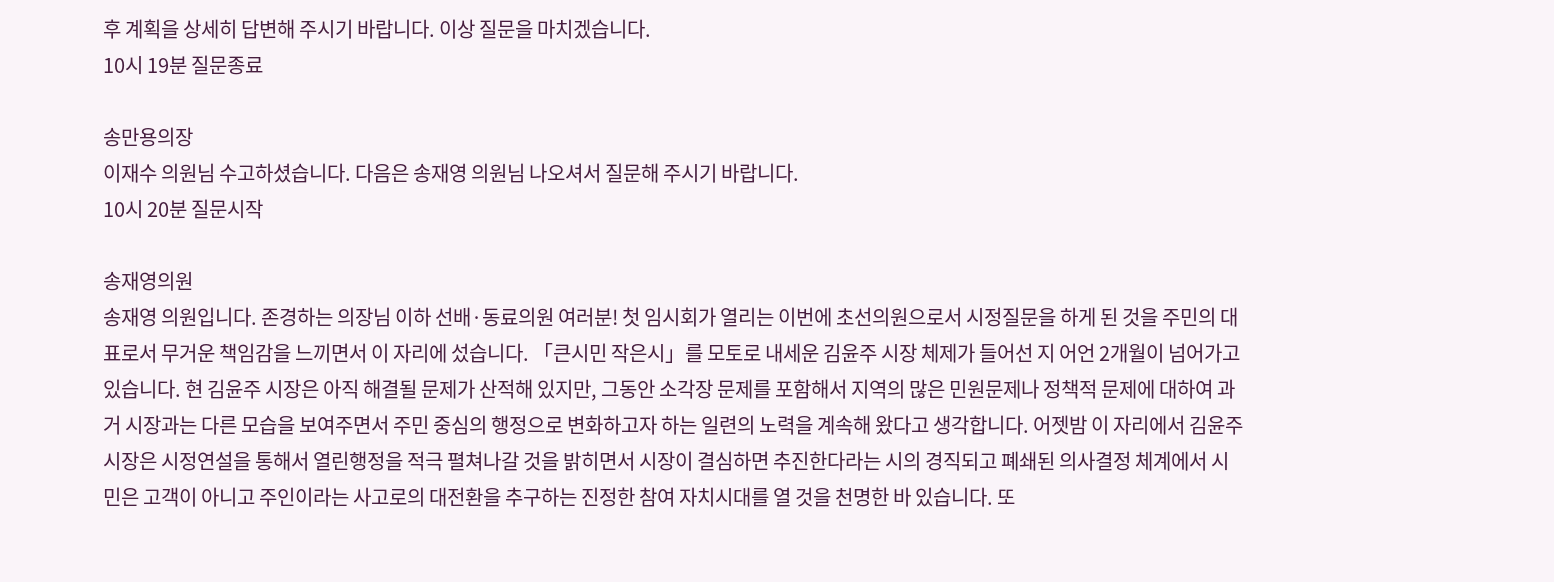후 계획을 상세히 답변해 주시기 바랍니다. 이상 질문을 마치겠습니다.
10시 19분 질문종료

송만용의장
이재수 의원님 수고하셨습니다. 다음은 송재영 의원님 나오셔서 질문해 주시기 바랍니다.
10시 20분 질문시작

송재영의원
송재영 의원입니다. 존경하는 의장님 이하 선배·동료의원 여러분! 첫 임시회가 열리는 이번에 초선의원으로서 시정질문을 하게 된 것을 주민의 대표로서 무거운 책임감을 느끼면서 이 자리에 섰습니다. 「큰시민 작은시」를 모토로 내세운 김윤주 시장 체제가 들어선 지 어언 2개월이 넘어가고 있습니다. 현 김윤주 시장은 아직 해결될 문제가 산적해 있지만, 그동안 소각장 문제를 포함해서 지역의 많은 민원문제나 정책적 문제에 대하여 과거 시장과는 다른 모습을 보여주면서 주민 중심의 행정으로 변화하고자 하는 일련의 노력을 계속해 왔다고 생각합니다. 어젯밤 이 자리에서 김윤주 시장은 시정연설을 통해서 열린행정을 적극 펼쳐나갈 것을 밝히면서 시장이 결심하면 추진한다라는 시의 경직되고 폐쇄된 의사결정 체계에서 시민은 고객이 아니고 주인이라는 사고로의 대전환을 추구하는 진정한 참여 자치시대를 열 것을 천명한 바 있습니다. 또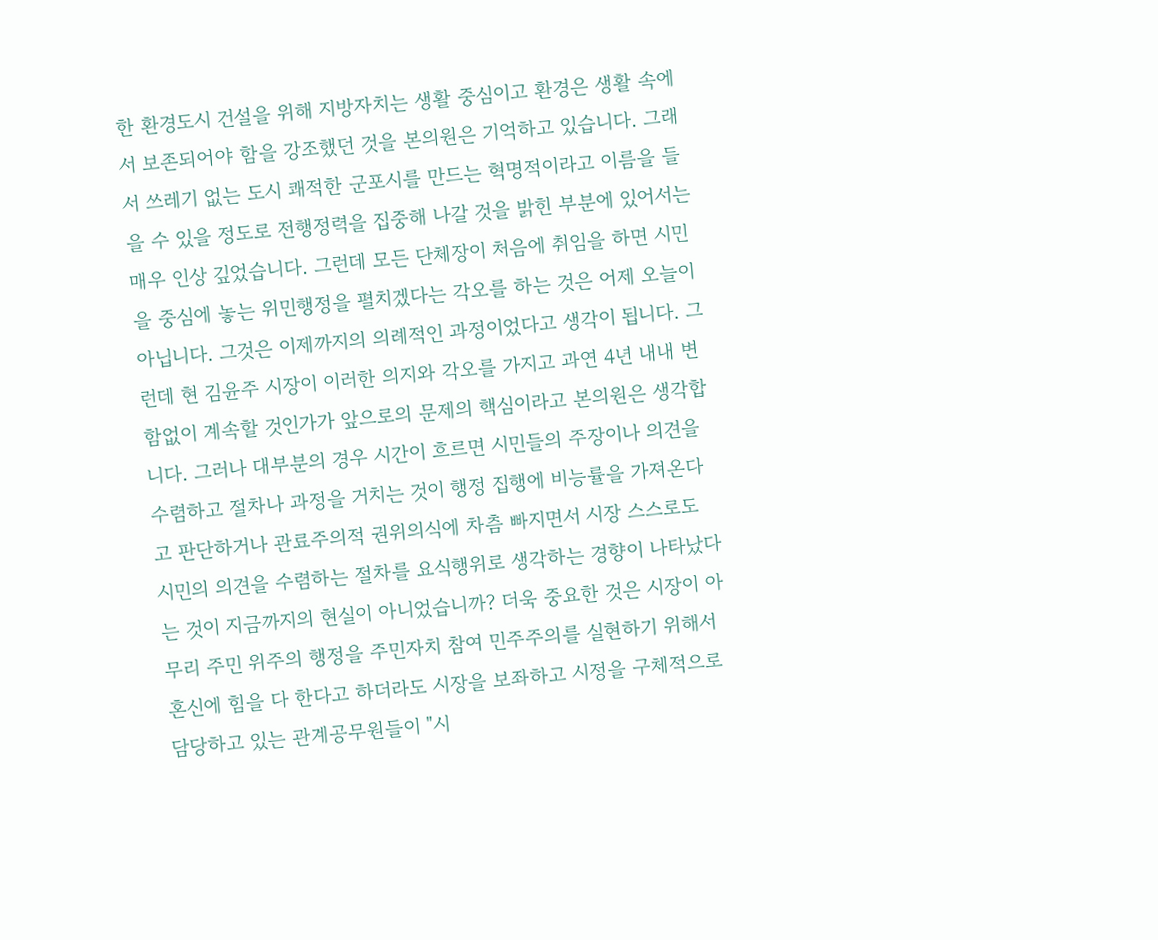한 환경도시 건설을 위해 지방자치는 생활 중심이고 환경은 생활 속에서 보존되어야 함을 강조했던 것을 본의원은 기억하고 있습니다. 그래서 쓰레기 없는 도시 쾌적한 군포시를 만드는 혁명적이라고 이름을 들을 수 있을 정도로 전행정력을 집중해 나갈 것을 밝힌 부분에 있어서는 매우 인상 깊었습니다. 그런데 모든 단체장이 처음에 취임을 하면 시민을 중심에 놓는 위민행정을 펼치겠다는 각오를 하는 것은 어제 오늘이 아닙니다. 그것은 이제까지의 의례적인 과정이었다고 생각이 됩니다. 그런데 현 김윤주 시장이 이러한 의지와 각오를 가지고 과연 4년 내내 변함없이 계속할 것인가가 앞으로의 문제의 핵심이라고 본의원은 생각합니다. 그러나 대부분의 경우 시간이 흐르면 시민들의 주장이나 의견을 수렴하고 절차나 과정을 거치는 것이 행정 집행에 비능률을 가져온다고 판단하거나 관료주의적 권위의식에 차츰 빠지면서 시장 스스로도 시민의 의견을 수렴하는 절차를 요식행위로 생각하는 경향이 나타났다는 것이 지금까지의 현실이 아니었습니까? 더욱 중요한 것은 시장이 아무리 주민 위주의 행정을 주민자치 참여 민주주의를 실현하기 위해서 혼신에 힘을 다 한다고 하더라도 시장을 보좌하고 시정을 구체적으로 담당하고 있는 관계공무원들이 "시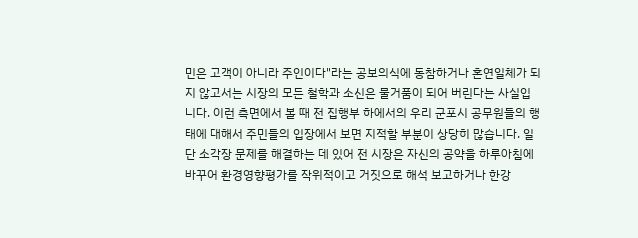민은 고객이 아니라 주인이다"라는 공보의식에 동참하거나 혼연일체가 되지 않고서는 시장의 모든 철학과 소신은 물거품이 되어 버린다는 사실입니다. 이런 측면에서 볼 때 전 집행부 하에서의 우리 군포시 공무원들의 행태에 대해서 주민들의 입장에서 보면 지적할 부분이 상당히 많습니다. 일단 소각장 문제를 해결하는 데 있어 전 시장은 자신의 공약을 하루아침에 바꾸어 환경영향평가를 작위적이고 거짓으로 해석 보고하거나 한강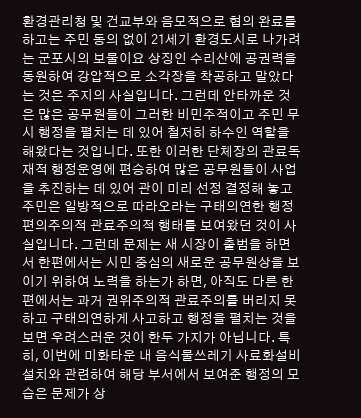환경관리청 및 건교부와 음모적으로 협의 완료를 하고는 주민 동의 없이 21세기 환경도시로 나가려는 군포시의 보물이요 상징인 수리산에 공권력을 동원하여 강압적으로 소각장을 착공하고 말았다는 것은 주지의 사실입니다. 그런데 안타까운 것은 많은 공무원들이 그러한 비민주적이고 주민 무시 행정을 펼치는 데 있어 철저히 하수인 역할을 해왔다는 것입니다. 또한 이러한 단체장의 관료독재적 행정운영에 편승하여 많은 공무원들이 사업을 추진하는 데 있어 관이 미리 선정 결정해 놓고 주민은 일방적으로 따라오라는 구태의연한 행정편의주의적 관료주의적 행태를 보여왔던 것이 사실입니다. 그런데 문제는 새 시장이 출범을 하면서 한편에서는 시민 중심의 새로운 공무원상을 보이기 위하여 노력을 하는가 하면, 아직도 다른 한편에서는 과거 권위주의적 관료주의를 버리지 못하고 구태의연하게 사고하고 행정을 펼치는 것을 보면 우려스러운 것이 한두 가지가 아닙니다. 특히, 이번에 미화타운 내 음식물쓰레기 사료화설비 설치와 관련하여 해당 부서에서 보여준 행정의 모습은 문제가 상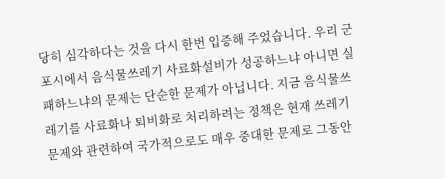당히 심각하다는 것을 다시 한번 입증해 주었습니다. 우리 군포시에서 음식물쓰레기 사료화설비가 성공하느냐 아니면 실패하느냐의 문제는 단순한 문제가 아닙니다. 지금 음식물쓰레기를 사료화나 퇴비화로 처리하려는 정책은 현재 쓰레기 문제와 관련하여 국가적으로도 매우 중대한 문제로 그동안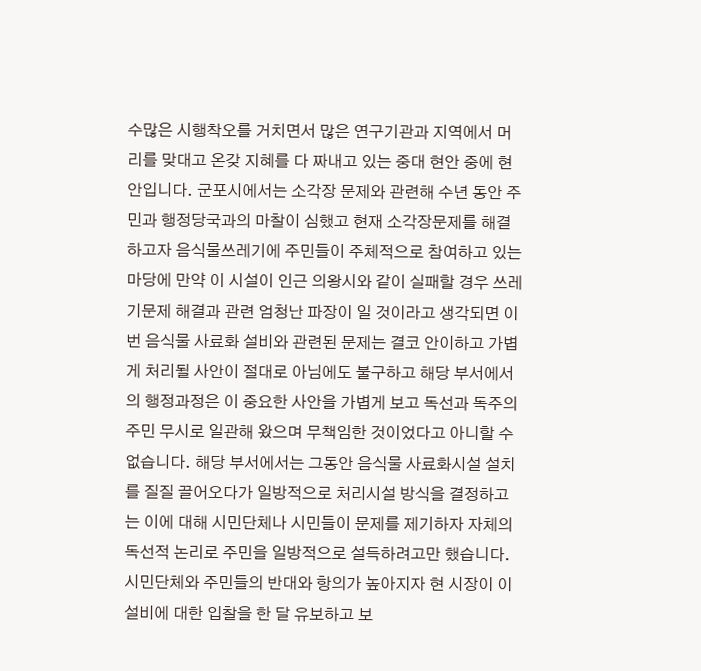수많은 시행착오를 거치면서 많은 연구기관과 지역에서 머리를 맞대고 온갖 지혜를 다 짜내고 있는 중대 현안 중에 현안입니다. 군포시에서는 소각장 문제와 관련해 수년 동안 주민과 행정당국과의 마찰이 심했고 현재 소각장문제를 해결하고자 음식물쓰레기에 주민들이 주체적으로 참여하고 있는 마당에 만약 이 시설이 인근 의왕시와 같이 실패할 경우 쓰레기문제 해결과 관련 엄청난 파장이 일 것이라고 생각되면 이번 음식물 사료화 설비와 관련된 문제는 결코 안이하고 가볍게 처리될 사안이 절대로 아님에도 불구하고 해당 부서에서의 행정과정은 이 중요한 사안을 가볍게 보고 독선과 독주의 주민 무시로 일관해 왔으며 무책임한 것이었다고 아니할 수 없습니다. 해당 부서에서는 그동안 음식물 사료화시설 설치를 질질 끌어오다가 일방적으로 처리시설 방식을 결정하고는 이에 대해 시민단체나 시민들이 문제를 제기하자 자체의 독선적 논리로 주민을 일방적으로 설득하려고만 했습니다. 시민단체와 주민들의 반대와 항의가 높아지자 현 시장이 이 설비에 대한 입찰을 한 달 유보하고 보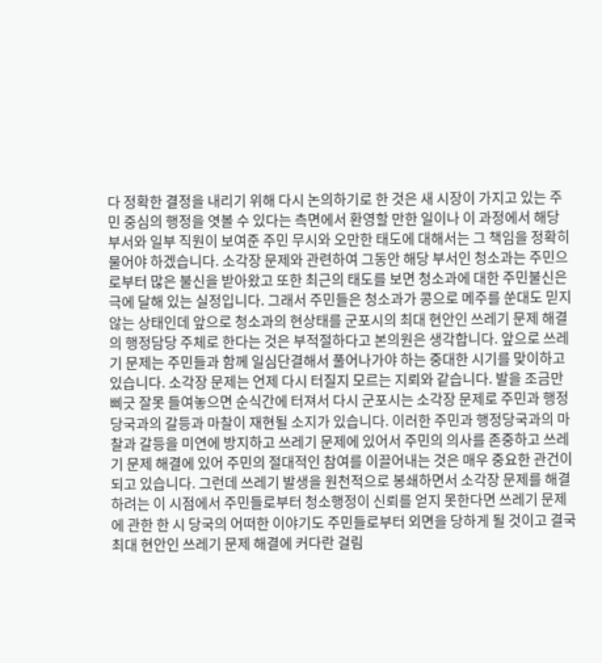다 정확한 결정을 내리기 위해 다시 논의하기로 한 것은 새 시장이 가지고 있는 주민 중심의 행정을 엿볼 수 있다는 측면에서 환영할 만한 일이나 이 과정에서 해당 부서와 일부 직원이 보여준 주민 무시와 오만한 태도에 대해서는 그 책임을 정확히 물어야 하겠습니다. 소각장 문제와 관련하여 그동안 해당 부서인 청소과는 주민으로부터 많은 불신을 받아왔고 또한 최근의 태도를 보면 청소과에 대한 주민불신은 극에 달해 있는 실정입니다. 그래서 주민들은 청소과가 콩으로 메주를 쑨대도 믿지 않는 상태인데 앞으로 청소과의 현상태를 군포시의 최대 현안인 쓰레기 문제 해결의 행정담당 주체로 한다는 것은 부적절하다고 본의원은 생각합니다. 앞으로 쓰레기 문제는 주민들과 함께 일심단결해서 풀어나가야 하는 중대한 시기를 맞이하고 있습니다. 소각장 문제는 언제 다시 터질지 모르는 지뢰와 같습니다. 발을 조금만 삐긋 잘못 들여놓으면 순식간에 터져서 다시 군포시는 소각장 문제로 주민과 행정당국과의 갈등과 마찰이 재현될 소지가 있습니다. 이러한 주민과 행정당국과의 마찰과 갈등을 미연에 방지하고 쓰레기 문제에 있어서 주민의 의사를 존중하고 쓰레기 문제 해결에 있어 주민의 절대적인 참여를 이끌어내는 것은 매우 중요한 관건이 되고 있습니다. 그런데 쓰레기 발생을 원천적으로 봉쇄하면서 소각장 문제를 해결하려는 이 시점에서 주민들로부터 청소행정이 신뢰를 얻지 못한다면 쓰레기 문제에 관한 한 시 당국의 어떠한 이야기도 주민들로부터 외면을 당하게 될 것이고 결국 최대 현안인 쓰레기 문제 해결에 커다란 걸림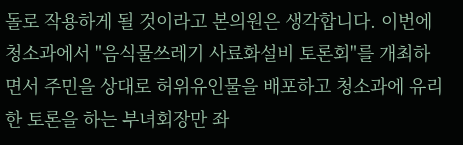돌로 작용하게 될 것이라고 본의원은 생각합니다. 이번에 청소과에서 "음식물쓰레기 사료화설비 토론회"를 개최하면서 주민을 상대로 허위유인물을 배포하고 청소과에 유리한 토론을 하는 부녀회장만 좌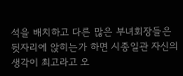석을 배치하고 다른 많은 부녀회장들은 뒷자리에 앉히는가 하면 시종일관 자신의 생각이 최고라고 오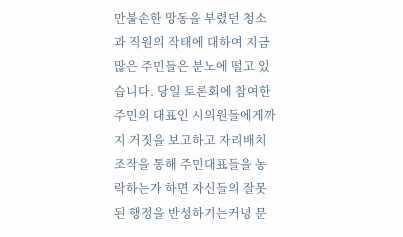만불손한 망동을 부렸던 청소과 직원의 작태에 대하여 지금 많은 주민들은 분노에 떨고 있습니다. 당일 토론회에 참여한 주민의 대표인 시의원들에게까지 거짓을 보고하고 자리배치 조작을 통해 주민대표들을 농락하는가 하면 자신들의 잘못된 행정을 반성하기는커녕 문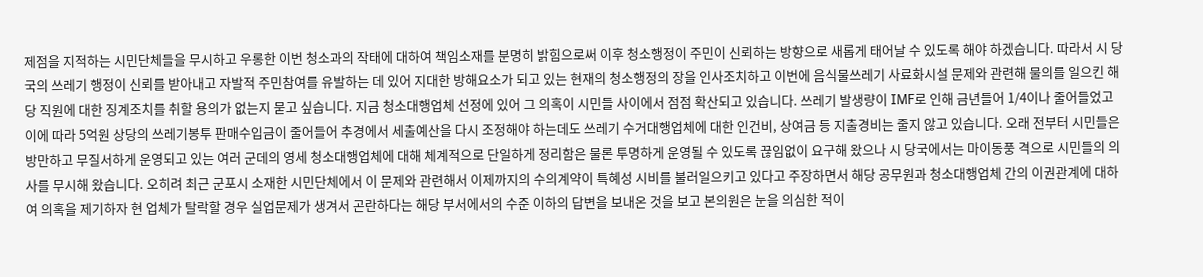제점을 지적하는 시민단체들을 무시하고 우롱한 이번 청소과의 작태에 대하여 책임소재를 분명히 밝힘으로써 이후 청소행정이 주민이 신뢰하는 방향으로 새롭게 태어날 수 있도록 해야 하겠습니다. 따라서 시 당국의 쓰레기 행정이 신뢰를 받아내고 자발적 주민참여를 유발하는 데 있어 지대한 방해요소가 되고 있는 현재의 청소행정의 장을 인사조치하고 이번에 음식물쓰레기 사료화시설 문제와 관련해 물의를 일으킨 해당 직원에 대한 징계조치를 취할 용의가 없는지 묻고 싶습니다. 지금 청소대행업체 선정에 있어 그 의혹이 시민들 사이에서 점점 확산되고 있습니다. 쓰레기 발생량이 IMF로 인해 금년들어 1/4이나 줄어들었고 이에 따라 5억원 상당의 쓰레기봉투 판매수입금이 줄어들어 추경에서 세출예산을 다시 조정해야 하는데도 쓰레기 수거대행업체에 대한 인건비, 상여금 등 지출경비는 줄지 않고 있습니다. 오래 전부터 시민들은 방만하고 무질서하게 운영되고 있는 여러 군데의 영세 청소대행업체에 대해 체계적으로 단일하게 정리함은 물론 투명하게 운영될 수 있도록 끊임없이 요구해 왔으나 시 당국에서는 마이동풍 격으로 시민들의 의사를 무시해 왔습니다. 오히려 최근 군포시 소재한 시민단체에서 이 문제와 관련해서 이제까지의 수의계약이 특혜성 시비를 불러일으키고 있다고 주장하면서 해당 공무원과 청소대행업체 간의 이권관계에 대하여 의혹을 제기하자 현 업체가 탈락할 경우 실업문제가 생겨서 곤란하다는 해당 부서에서의 수준 이하의 답변을 보내온 것을 보고 본의원은 눈을 의심한 적이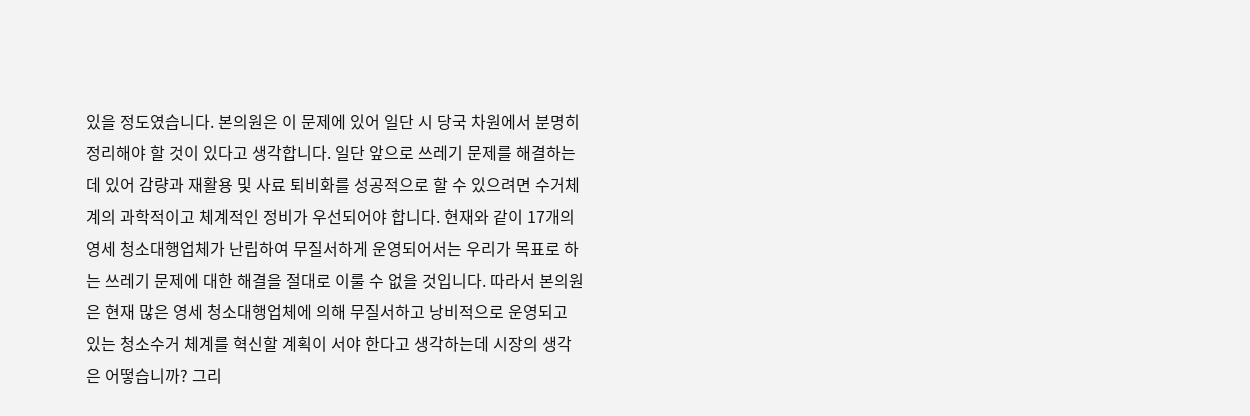있을 정도였습니다. 본의원은 이 문제에 있어 일단 시 당국 차원에서 분명히 정리해야 할 것이 있다고 생각합니다. 일단 앞으로 쓰레기 문제를 해결하는 데 있어 감량과 재활용 및 사료 퇴비화를 성공적으로 할 수 있으려면 수거체계의 과학적이고 체계적인 정비가 우선되어야 합니다. 현재와 같이 17개의 영세 청소대행업체가 난립하여 무질서하게 운영되어서는 우리가 목표로 하는 쓰레기 문제에 대한 해결을 절대로 이룰 수 없을 것입니다. 따라서 본의원은 현재 많은 영세 청소대행업체에 의해 무질서하고 낭비적으로 운영되고 있는 청소수거 체계를 혁신할 계획이 서야 한다고 생각하는데 시장의 생각은 어떻습니까? 그리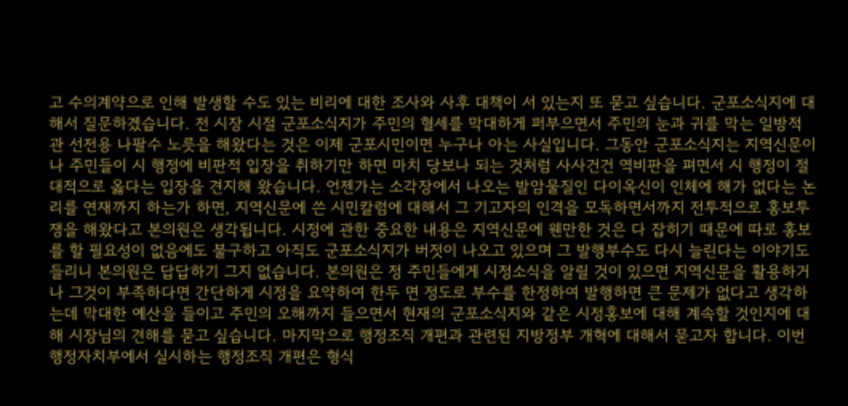고 수의계약으로 인해 발생할 수도 있는 비리에 대한 조사와 사후 대책이 서 있는지 또 묻고 싶습니다. 군포소식지에 대해서 질문하겠습니다. 전 시장 시절 군포소식지가 주민의 혈세를 막대하게 퍼부으면서 주민의 눈과 귀를 막는 일방적 관 선전용 나팔수 노릇을 해왔다는 것은 이제 군포시민이면 누구나 아는 사실입니다. 그동안 군포소식지는 지역신문이나 주민들이 시 행정에 비판적 입장을 취하기만 하면 마치 당보나 되는 것처럼 사사건건 역비판을 펴면서 시 행정이 절대적으로 옳다는 입장을 견지해 왔습니다. 언젠가는 소각장에서 나오는 발암물질인 다이옥신이 인체에 해가 없다는 논리를 연재까지 하는가 하면, 지역신문에 쓴 시민칼럼에 대해서 그 기고자의 인격을 모독하면서까지 전투적으로 홍보투쟁을 해왔다고 본의원은 생각됩니다. 시정에 관한 중요한 내용은 지역신문에 웬만한 것은 다 잡히기 때문에 따로 홍보를 할 필요성이 없음에도 불구하고 아직도 군포소식지가 버젓이 나오고 있으며 그 발행부수도 다시 늘린다는 이야기도 들리니 본의원은 답답하기 그지 없습니다. 본의원은 정 주민들에게 시정소식을 알릴 것이 있으면 지역신문을 활용하거나 그것이 부족하다면 간단하게 시정을 요약하여 한두 면 정도로 부수를 한정하여 발행하면 큰 문제가 없다고 생각하는데 막대한 예산을 들이고 주민의 오해까지 들으면서 현재의 군포소식지와 같은 시정홍보에 대해 계속할 것인지에 대해 시장님의 견해를 묻고 싶습니다. 마지막으로 행정조직 개편과 관련된 지방정부 개혁에 대해서 묻고자 합니다. 이번 행정자치부에서 실시하는 행정조직 개편은 형식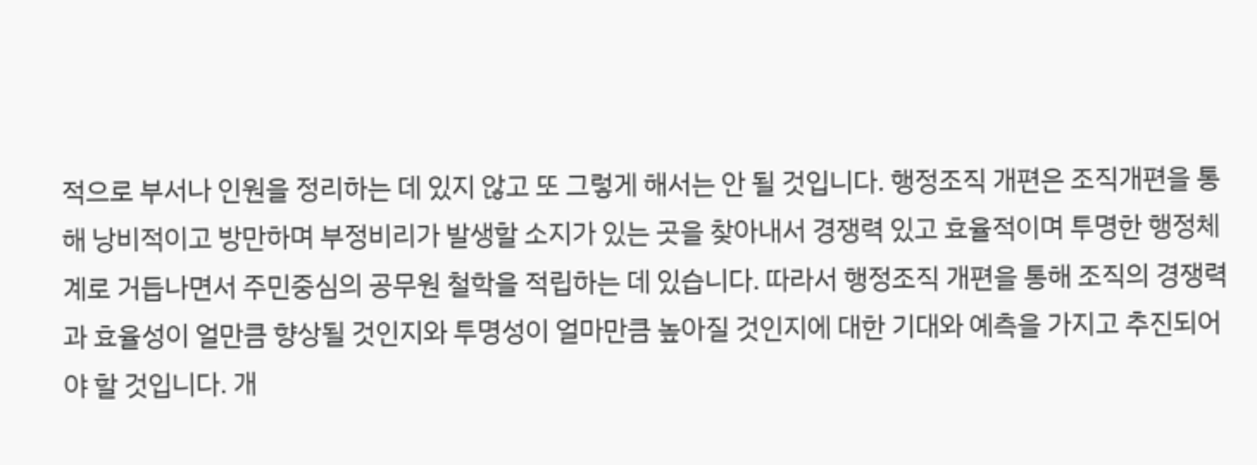적으로 부서나 인원을 정리하는 데 있지 않고 또 그렇게 해서는 안 될 것입니다. 행정조직 개편은 조직개편을 통해 낭비적이고 방만하며 부정비리가 발생할 소지가 있는 곳을 찾아내서 경쟁력 있고 효율적이며 투명한 행정체계로 거듭나면서 주민중심의 공무원 철학을 적립하는 데 있습니다. 따라서 행정조직 개편을 통해 조직의 경쟁력과 효율성이 얼만큼 향상될 것인지와 투명성이 얼마만큼 높아질 것인지에 대한 기대와 예측을 가지고 추진되어야 할 것입니다. 개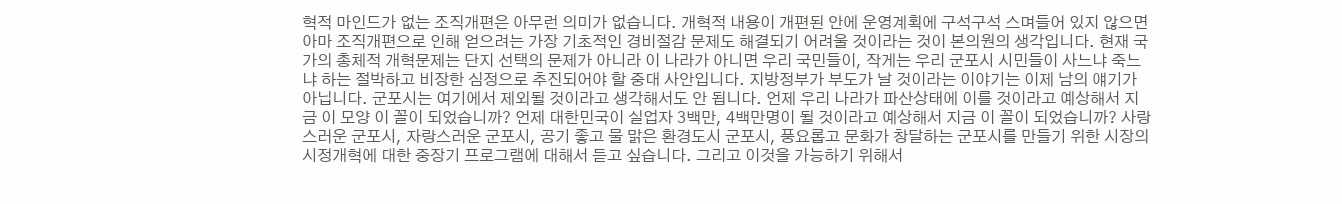혁적 마인드가 없는 조직개편은 아무런 의미가 없습니다. 개혁적 내용이 개편된 안에 운영계획에 구석구석 스며들어 있지 않으면 아마 조직개편으로 인해 얻으려는 가장 기초적인 경비절감 문제도 해결되기 어려울 것이라는 것이 본의원의 생각입니다. 현재 국가의 총체적 개혁문제는 단지 선택의 문제가 아니라 이 나라가 아니면 우리 국민들이, 작게는 우리 군포시 시민들이 사느냐 죽느냐 하는 절박하고 비장한 심정으로 추진되어야 할 중대 사안입니다. 지방정부가 부도가 날 것이라는 이야기는 이제 남의 얘기가 아닙니다. 군포시는 여기에서 제외될 것이라고 생각해서도 안 됩니다. 언제 우리 나라가 파산상태에 이를 것이라고 예상해서 지금 이 모양 이 꼴이 되었습니까? 언제 대한민국이 실업자 3백만, 4백만명이 될 것이라고 예상해서 지금 이 꼴이 되었습니까? 사랑스러운 군포시, 자랑스러운 군포시, 공기 좋고 물 맑은 환경도시 군포시, 풍요롭고 문화가 창달하는 군포시를 만들기 위한 시장의 시정개혁에 대한 중장기 프로그램에 대해서 듣고 싶습니다. 그리고 이것을 가능하기 위해서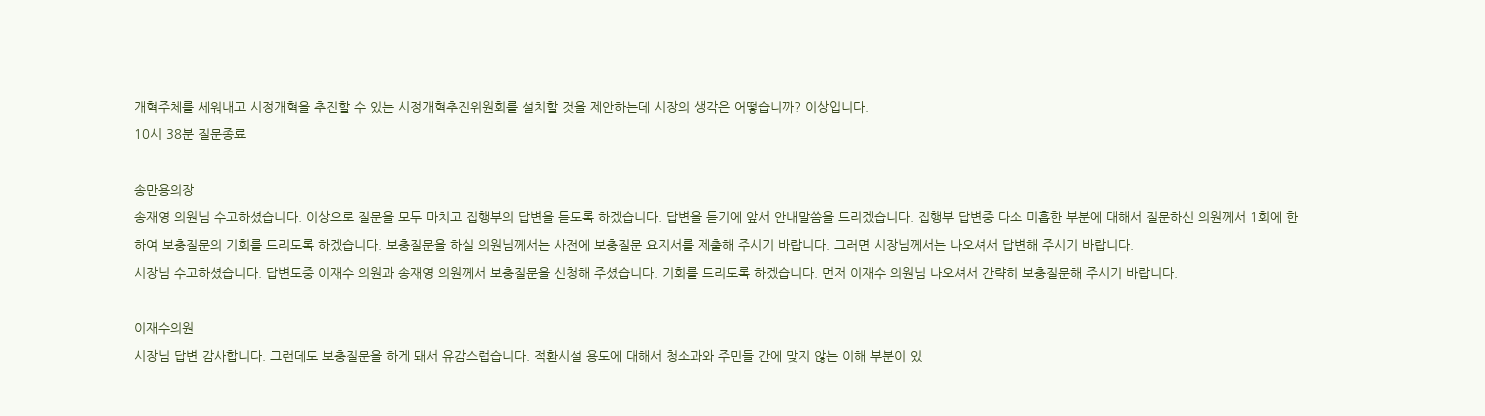개혁주체를 세워내고 시정개혁을 추진할 수 있는 시정개혁추진위원회를 설치할 것을 제안하는데 시장의 생각은 어떻습니까? 이상입니다.
10시 38분 질문종료

송만용의장
송재영 의원님 수고하셨습니다. 이상으로 질문을 모두 마치고 집행부의 답변을 듣도록 하겠습니다. 답변을 듣기에 앞서 안내말씀을 드리겠습니다. 집행부 답변중 다소 미흡한 부분에 대해서 질문하신 의원께서 1회에 한하여 보충질문의 기회를 드리도록 하겠습니다. 보충질문을 하실 의원님께서는 사전에 보충질문 요지서를 제출해 주시기 바랍니다. 그러면 시장님께서는 나오셔서 답변해 주시기 바랍니다.
시장님 수고하셨습니다. 답변도중 이재수 의원과 송재영 의원께서 보충질문을 신청해 주셨습니다. 기회를 드리도록 하겠습니다. 먼저 이재수 의원님 나오셔서 간략히 보충질문해 주시기 바랍니다.

이재수의원
시장님 답변 감사합니다. 그런데도 보충질문을 하게 돼서 유감스럽습니다. 적환시설 용도에 대해서 청소과와 주민들 간에 맞지 않는 이해 부분이 있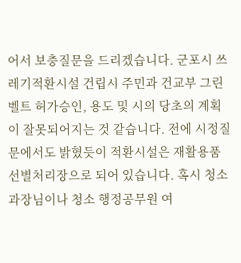어서 보충질문을 드리겠습니다. 군포시 쓰레기적환시설 건립시 주민과 건교부 그린벨트 허가승인, 용도 및 시의 당초의 계획이 잘못되어지는 것 같습니다. 전에 시정질문에서도 밝혔듯이 적환시설은 재활용품 선별처리장으로 되어 있습니다. 혹시 청소과장님이나 청소 행정공무원 여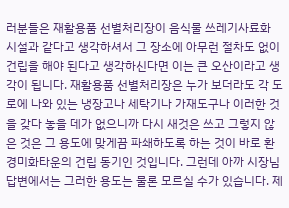러분들은 재활용품 선별처리장이 음식물 쓰레기사료화 시설과 같다고 생각하셔서 그 장소에 아무런 절차도 없이 건립을 해야 된다고 생각하신다면 이는 큰 오산이라고 생각이 됩니다. 재활용품 선별처리장은 누가 보더라도 각 도로에 나와 있는 냉장고나 세탁기나 가재도구나 이러한 것을 갖다 놓을 데가 없으니까 다시 새것은 쓰고 그렇지 않은 것은 그 용도에 맞게끔 파쇄하도록 하는 것이 바로 환경미화타운의 건립 동기인 것입니다. 그런데 아까 시장님 답변에서는 그러한 용도는 물론 모르실 수가 있습니다. 제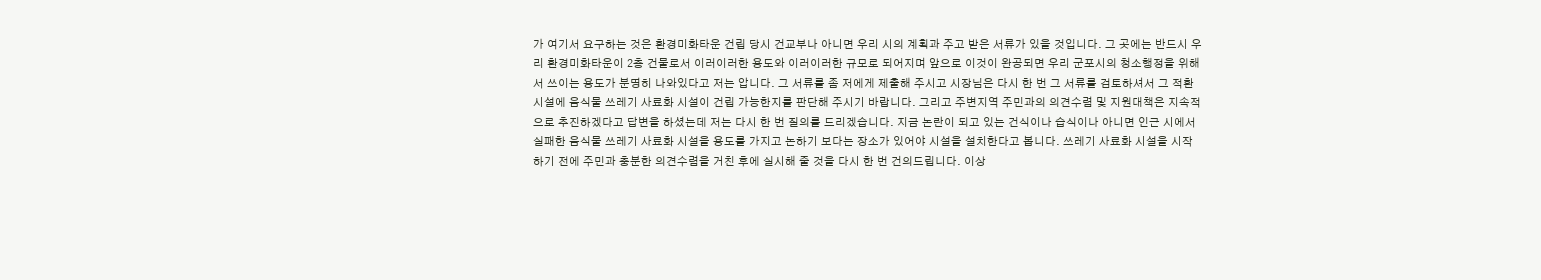가 여기서 요구하는 것은 환경미화타운 건립 당시 건교부나 아니면 우리 시의 계획과 주고 받은 서류가 있을 것입니다. 그 곳에는 반드시 우리 환경미화타운이 2층 건물로서 이러이러한 용도와 이러이러한 규모로 되어지며 앞으로 이것이 완공되면 우리 군포시의 청소행정을 위해서 쓰이는 용도가 분명히 나와있다고 저는 압니다. 그 서류를 좀 저에게 제출해 주시고 시장님은 다시 한 번 그 서류를 검토하셔서 그 적환시설에 음식물 쓰레기 사료화 시설이 건립 가능한지를 판단해 주시기 바랍니다. 그리고 주변지역 주민과의 의견수렴 및 지원대책은 지속적으로 추진하겠다고 답변을 하셨는데 저는 다시 한 번 질의를 드리겠습니다. 지금 논란이 되고 있는 건식이나 습식이나 아니면 인근 시에서 실패한 음식물 쓰레기 사료화 시설을 용도를 가지고 논하기 보다는 장소가 있어야 시설을 설치한다고 봅니다. 쓰레기 사료화 시설을 시작하기 전에 주민과 충분한 의견수렴을 거친 후에 실시해 줄 것을 다시 한 번 건의드립니다. 이상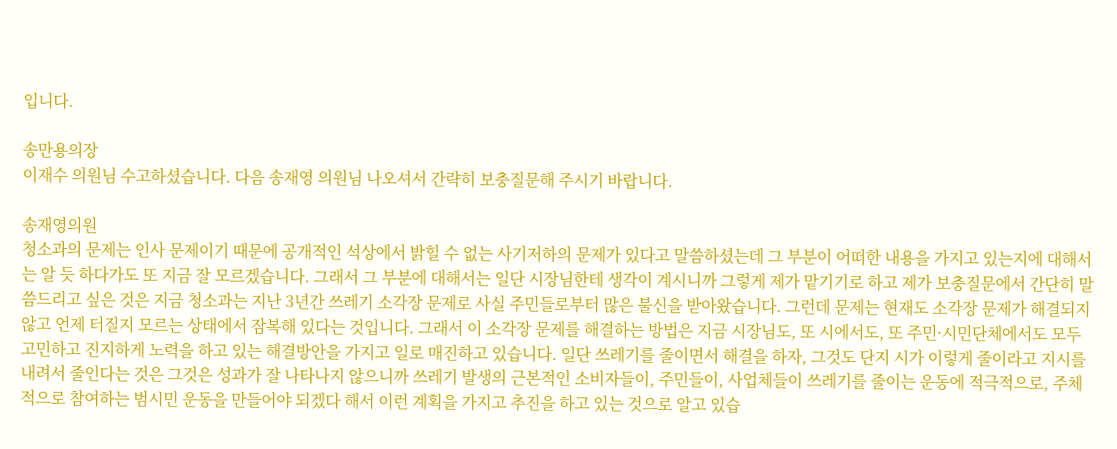입니다.

송만용의장
이재수 의원님 수고하셨습니다. 다음 송재영 의원님 나오셔서 간략히 보충질문해 주시기 바랍니다.

송재영의원
청소과의 문제는 인사 문제이기 때문에 공개적인 석상에서 밝힐 수 없는 사기저하의 문제가 있다고 말씀하셨는데 그 부분이 어떠한 내용을 가지고 있는지에 대해서는 알 듯 하다가도 또 지금 잘 모르겠습니다. 그래서 그 부분에 대해서는 일단 시장님한테 생각이 계시니까 그렇게 제가 맡기기로 하고 제가 보충질문에서 간단히 말씀드리고 싶은 것은 지금 청소과는 지난 3년간 쓰레기 소각장 문제로 사실 주민들로부터 많은 불신을 받아왔습니다. 그런데 문제는 현재도 소각장 문제가 해결되지 않고 언제 터질지 모르는 상태에서 잠복해 있다는 것입니다. 그래서 이 소각장 문제를 해결하는 방법은 지금 시장님도, 또 시에서도, 또 주민·시민단체에서도 모두 고민하고 진지하게 노력을 하고 있는 해결방안을 가지고 일로 매진하고 있습니다. 일단 쓰레기를 줄이면서 해결을 하자, 그것도 단지 시가 이렇게 줄이라고 지시를 내려서 줄인다는 것은 그것은 성과가 잘 나타나지 않으니까 쓰레기 발생의 근본적인 소비자들이, 주민들이, 사업체들이 쓰레기를 줄이는 운동에 적극적으로, 주체적으로 참여하는 범시민 운동을 만들어야 되겠다 해서 이런 계획을 가지고 추진을 하고 있는 것으로 알고 있습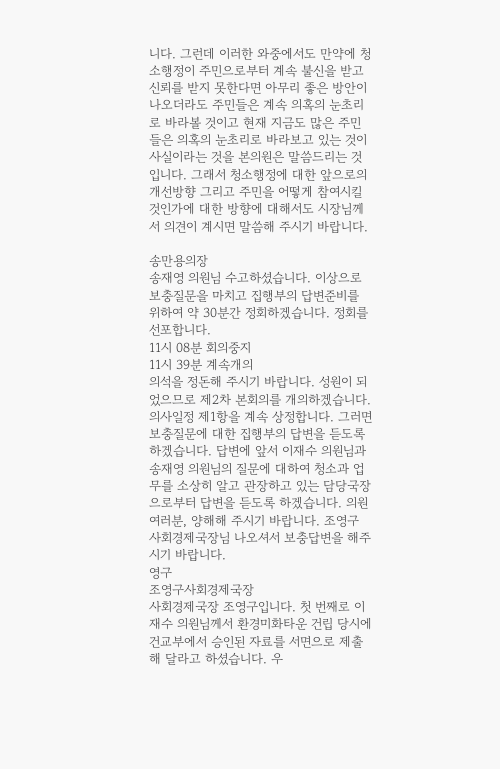니다. 그런데 이러한 와중에서도 만약에 청소행정이 주민으로부터 계속 불신을 받고 신뢰를 받지 못한다면 아무리 좋은 방안이 나오더라도 주민들은 계속 의혹의 눈초리로 바라볼 것이고 현재 지금도 많은 주민들은 의혹의 눈초리로 바라보고 있는 것이 사실이라는 것을 본의원은 말씀드리는 것입니다. 그래서 청소행정에 대한 앞으로의 개선방향 그리고 주민을 어떻게 참여시킬 것인가에 대한 방향에 대해서도 시장님께서 의견이 계시면 말씀해 주시기 바랍니다.

송만용의장
송재영 의원님 수고하셨습니다. 이상으로 보충질문을 마치고 집행부의 답변준비를 위하여 약 30분간 정회하겠습니다. 정회를 선포합니다.
11시 08분 회의중지
11시 39분 계속개의
의석을 정돈해 주시기 바랍니다. 성원이 되었으므로 제2차 본회의를 개의하겠습니다. 의사일정 제1항을 계속 상정합니다. 그러면 보충질문에 대한 집행부의 답변을 듣도록 하겠습니다. 답변에 앞서 이재수 의원님과 송재영 의원님의 질문에 대하여 청소과 업무를 소상히 알고 관장하고 있는 담당국장으로부터 답변을 듣도록 하겠습니다. 의원 여러분, 양해해 주시기 바랍니다. 조영구 사회경제국장님 나오셔서 보충답변을 해주시기 바랍니다.
영구
조영구사회경제국장
사회경제국장 조영구입니다. 첫 번째로 이재수 의원님께서 환경미화타운 건립 당시에 건교부에서 승인된 자료를 서면으로 제출해 달라고 하셨습니다. 우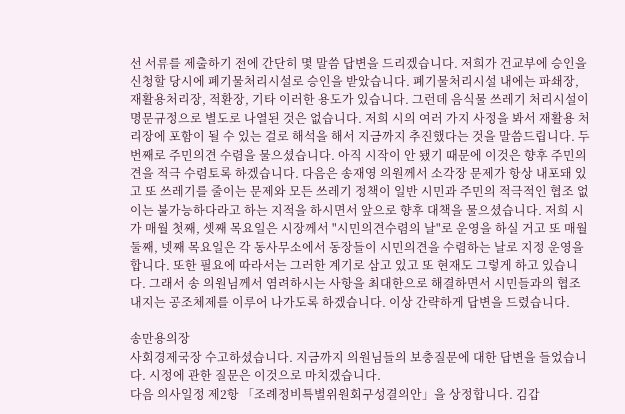선 서류를 제출하기 전에 간단히 몇 말씀 답변을 드리겠습니다. 저희가 건교부에 승인을 신청할 당시에 폐기물처리시설로 승인을 받았습니다. 폐기물처리시설 내에는 파쇄장, 재활용처리장, 적환장, 기타 이러한 용도가 있습니다. 그런데 음식물 쓰레기 처리시설이 명문규정으로 별도로 나열된 것은 없습니다. 저희 시의 여러 가지 사정을 봐서 재활용 처리장에 포함이 될 수 있는 걸로 해석을 해서 지금까지 추진했다는 것을 말씀드립니다. 두 번째로 주민의견 수렴을 물으셨습니다. 아직 시작이 안 됐기 때문에 이것은 향후 주민의견을 적극 수렴토록 하겠습니다. 다음은 송재영 의원께서 소각장 문제가 항상 내포돼 있고 또 쓰레기를 줄이는 문제와 모든 쓰레기 정책이 일반 시민과 주민의 적극적인 협조 없이는 불가능하다라고 하는 지적을 하시면서 앞으로 향후 대책을 물으셨습니다. 저희 시가 매월 첫째, 셋째 목요일은 시장께서 "시민의견수렴의 날"로 운영을 하실 거고 또 매월 둘째, 넷째 목요일은 각 동사무소에서 동장들이 시민의견을 수렴하는 날로 지정 운영을 합니다. 또한 필요에 따라서는 그러한 계기로 삼고 있고 또 현재도 그렇게 하고 있습니다. 그래서 송 의원님께서 염려하시는 사항을 최대한으로 해결하면서 시민들과의 협조 내지는 공조체제를 이루어 나가도록 하겠습니다. 이상 간략하게 답변을 드렸습니다.

송만용의장
사회경제국장 수고하셨습니다. 지금까지 의원님들의 보충질문에 대한 답변을 들었습니다. 시정에 관한 질문은 이것으로 마치겠습니다.
다음 의사일정 제2항 「조례정비특별위원회구성결의안」을 상정합니다. 김갑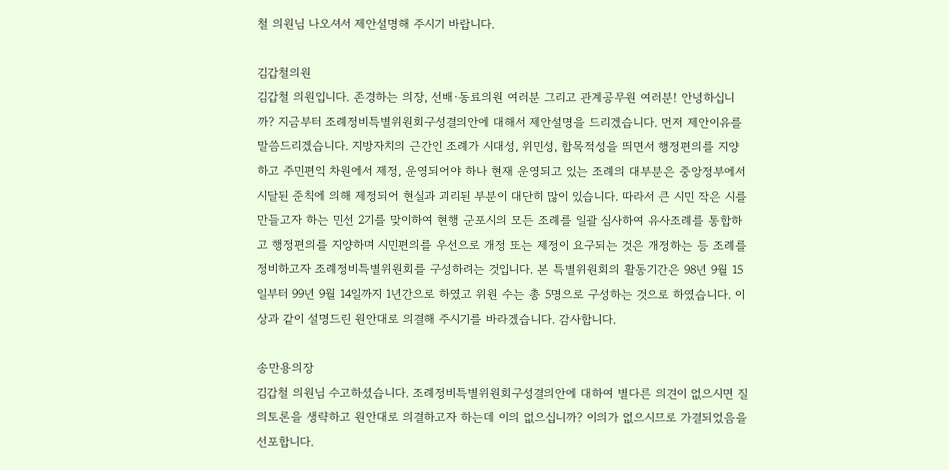철 의원님 나오셔서 제안설명해 주시기 바랍니다.

김갑철의원
김갑철 의원입니다. 존경하는 의장, 선배·동료의원 여러분 그리고 관계공무원 여러분! 안녕하십니까? 지금부터 조례정비특별위원회구성결의안에 대해서 제안설명을 드리겠습니다. 먼저 제안이유를 말씀드리겠습니다. 지방자치의 근간인 조례가 시대성, 위민성, 합목적성을 띄면서 행정편의를 지양하고 주민편익 차원에서 제정, 운영되어야 하나 현재 운영되고 있는 조례의 대부분은 중앙정부에서 시달된 준칙에 의해 제정되어 현실과 괴리된 부분이 대단히 많이 있습니다. 따라서 큰 시민 작은 시를 만들고자 하는 민선 2기를 맞이하여 현행 군포시의 모든 조례를 일괄 심사하여 유사조례를 통합하고 행정편의를 지양하며 시민편의를 우선으로 개정 또는 제정이 요구되는 것은 개정하는 등 조례를 정비하고자 조례정비특별위원회를 구성하려는 것입니다. 본 특별위원회의 활동기간은 98년 9월 15일부터 99년 9월 14일까지 1년간으로 하였고 위원 수는 총 5명으로 구성하는 것으로 하였습니다. 이상과 같이 설명드린 원안대로 의결해 주시기를 바라겠습니다. 감사합니다.

송만용의장
김갑철 의원님 수고하셨습니다. 조례정비특별위원회구성결의안에 대하여 별다른 의견이 없으시면 질의토론을 생략하고 원안대로 의결하고자 하는데 이의 없으십니까? 이의가 없으시므로 가결되었음을 선포합니다.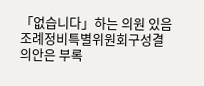「없습니다」하는 의원 있음
조례정비특별위원회구성결의안은 부록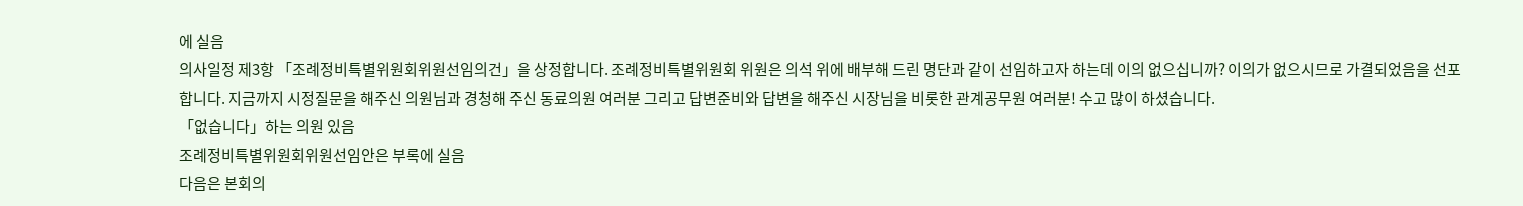에 실음
의사일정 제3항 「조례정비특별위원회위원선임의건」을 상정합니다. 조례정비특별위원회 위원은 의석 위에 배부해 드린 명단과 같이 선임하고자 하는데 이의 없으십니까? 이의가 없으시므로 가결되었음을 선포합니다. 지금까지 시정질문을 해주신 의원님과 경청해 주신 동료의원 여러분 그리고 답변준비와 답변을 해주신 시장님을 비롯한 관계공무원 여러분! 수고 많이 하셨습니다.
「없습니다」하는 의원 있음
조례정비특별위원회위원선임안은 부록에 실음
다음은 본회의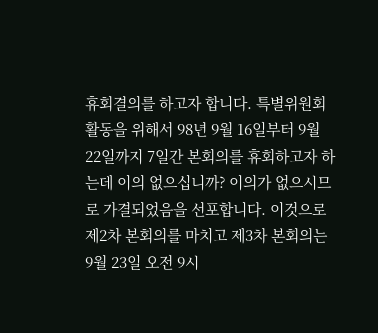휴회결의를 하고자 합니다. 특별위원회 활동을 위해서 98년 9월 16일부터 9월 22일까지 7일간 본회의를 휴회하고자 하는데 이의 없으십니까? 이의가 없으시므로 가결되었음을 선포합니다. 이것으로 제2차 본회의를 마치고 제3차 본회의는 9월 23일 오전 9시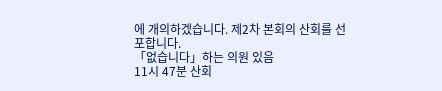에 개의하겠습니다. 제2차 본회의 산회를 선포합니다.
「없습니다」하는 의원 있음
11시 47분 산회